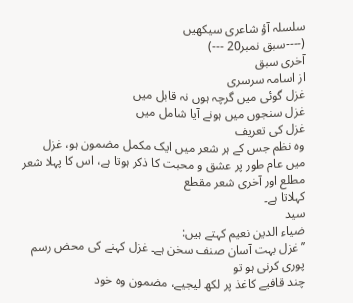سلسلہ آؤ شاعری سیکھیں
(----سبق نمبر20 ---)
آخری سبق
از اسامہ سرسری
غزل گوئی میں گرچہ ہوں نہ قابل میں
غزل سنجوں میں ہونے آیا شامل میں
غزل کی تعریف
وہ نظم جس کے ہر شعر میں ایک مکمل مضمون ہو، غزل
میں عام طور پر عشق و محبت کا ذکر ہوتا ہے، اس کا پہلا شعر مطلع اور آخری شعر مقطع
کہلاتا ہے۔
سید
ضیاء الدین نعیم کہتے ہیں:
’’غزل بہت آسان صنف سخن ہے۔ غزل کہنے کی محض رسم پوری کرنی ہو تو
چند قافیے کاغذ پر لکھ لیجیے، مضمون وہ خود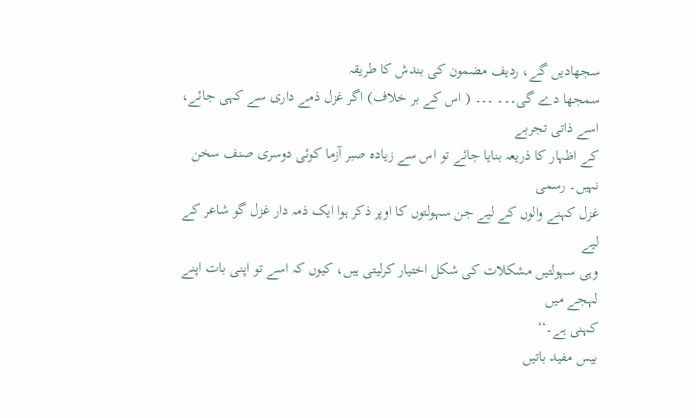سجھادیں گے، ردیف مضمون کی بندش کا طریقہ
سمجھا دے گی۔۔۔ ۔۔۔ ( اس کے بر خلاف) اگر غزل ذمے داری سے کہی جائے، اسے ذاتی تجربے
کے اظہار کا ذریعہ بنایا جائے تو اس سے زیادہ صبر آزما کوئی دوسری صنف سخن نہیں۔ رسمی
غزل کہنے والوں کے لیے جن سہولتوں کا اوپر ذکر ہوا ایک ذمہ دار غزل گو شاعر کے لیے
وہی سہولتیں مشکلات کی شکل اختیار کرلیتی ہیں، کیوں کہ اسے تو اپنی بات اپنے لہجے میں
کہنی ہے۔‘‘
بیس مفید باتیں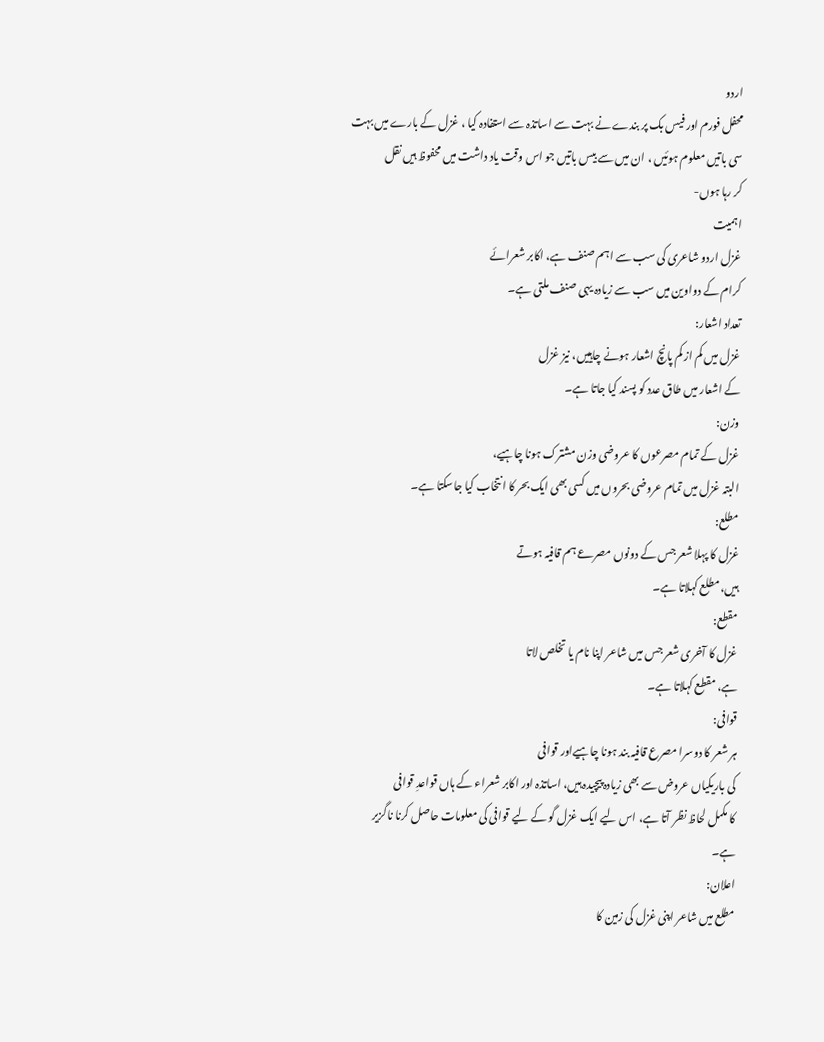اردو
محفل فورم اور فیس بک پر بندے نے بہت سے اساتذہ سے استفادہ کیا ، غزل کے بارے میں بہت
سی باتیں معلوم ہوئیں ، ان میں سے بیس باتیں جو اس وقت یاد داشت میں محفوظ ہیں نقل
کر رہا ہوں-
اہمیت
غزل اردو شاعری کی سب سے اہم صنف ہے، اکابر شعرائے
کرام کے دواوین میں سب سے زیادہ یہی صنف ملتی ہے۔
تعداد اشعار:
غزل میں کم از کم پانچ اشعار ہونے چاہییں، نیز غزل
کے اشعار میں طاق عدد کو پسند کیا جاتا ہے۔
وزن:
غزل کے تمام مصرعوں کا عروضی وزن مشترک ہونا چاہیے،
البتہ غزل میں تمام عروضی بحروں میں کسی بھی ایک بحر کا انتخاب کیا جاسکتا ہے۔
مطلع:
غزل کا پہلا شعر جس کے دونوں مصرعے ہم قافیہ ہوتے
ہیں، مطلع کہلاتا ہے۔
مقطع:
غزل کا آخری شعر جس میں شاعر اپنا نام یا تخلص لاتا
ہے، مقطع کہلاتا ہے۔
قوافی:
ہر شعر کا دوسرا مصرع قافیہ بند ہونا چاہیےاور قوافی
کی باریکیاں عروض سے بھی زیادہ پیچیدہ ہیں، اساتذہ اور اکابر شعراء کے ہاں قواعدِ قوافی
کا مکمل لحاظ نظر آتا ہے، اس لیے ایک غزل گو کے لیے قوافی کی معلومات حاصل کرنا ناگزیر
ہے۔
اعلان:
مطلع میں شاعر اپنی غزل کی زمین کا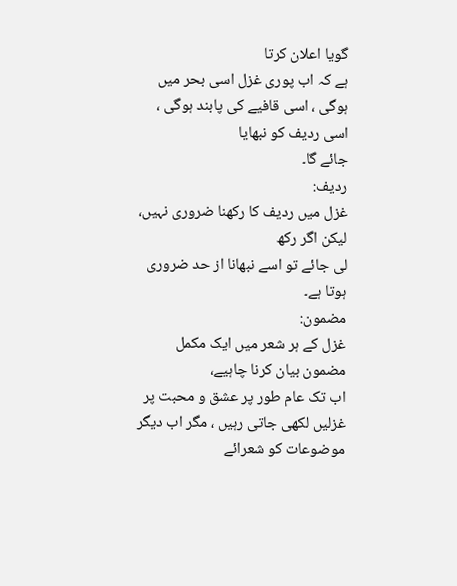گویا اعلان کرتا
ہے کہ اب پوری غزل اسی بحر میں ہوگی ، اسی قافیے کی پابند ہوگی ، اسی ردیف کو نبھایا
جائے گا۔
ردیف:
غزل میں ردیف کا رکھنا ضروری نہیں، لیکن اگر رکھ
لی جائے تو اسے نبھانا از حد ضروری ہوتا ہے۔
مضمون:
غزل کے ہر شعر میں ایک مکمل مضمون بیان کرنا چاہیے،
اب تک عام طور پر عشق و محبت پر غزلیں لکھی جاتی رہیں ، مگر اب دیگر موضوعات کو شعرائے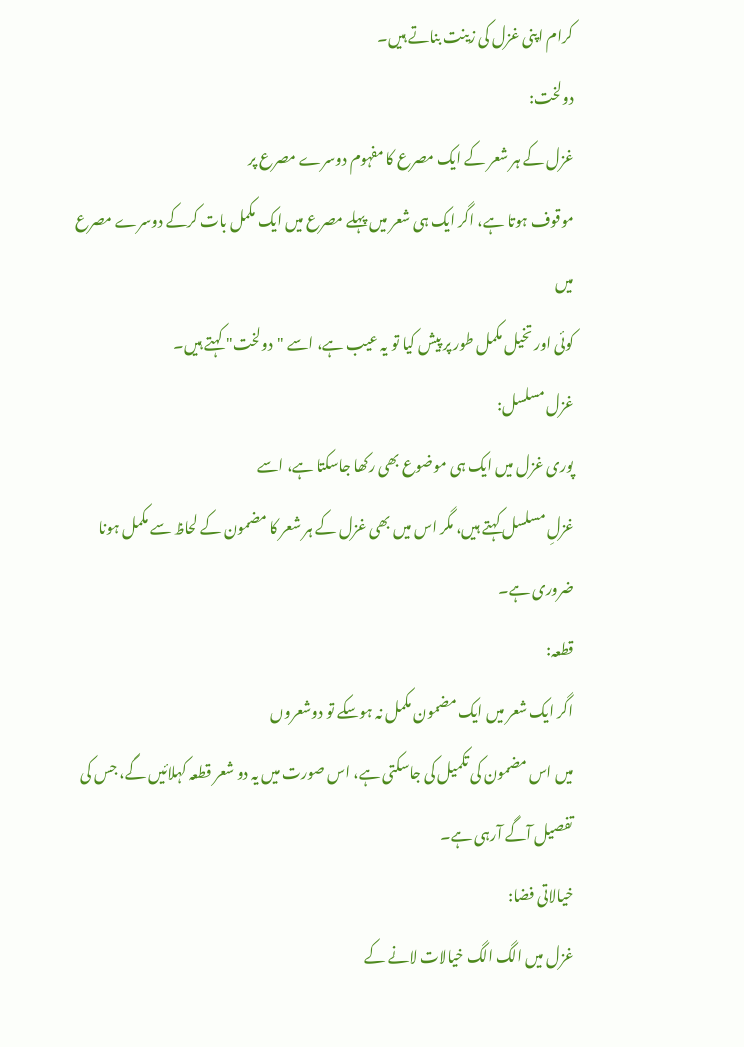کرام اپنی غزل کی زینت بناتے ہیں۔
دولخت:
غزل کے ہر شعر کے ایک مصرع کا مفہوم دوسرے مصرع پر
موقوف ہوتا ہے، اگر ایک ہی شعر میں پہلے مصرع میں ایک مکمل بات کرکے دوسرے مصرع میں
کوئی اور تخیل مکمل طور پر پیش کیا تو یہ عیب ہے، اسے "دولخت" کہتے ہیں۔
غزل مسلسل:
پوری غزل میں ایک ہی موضوع بھی رکھا جاسکتا ہے، اسے
غزلِ مسلسل کہتے ہیں، مگر اس میں بھی غزل کے ہر شعر کا مضمون کے لحاظ سے مکمل ہونا
ضروری ہے۔
قطعہ:
اگر ایک شعر میں ایک مضمون مکمل نہ ہوسکے تو دوشعروں
میں اس مضمون کی تکمیل کی جاسکتی ہے، اس صورت میں یہ دو شعر قطعہ کہلائیں گے، جس کی
تفصیل آگے آرہی ہے۔
خیالاتی فضا:
غزل میں الگ الگ خیالات لانے کے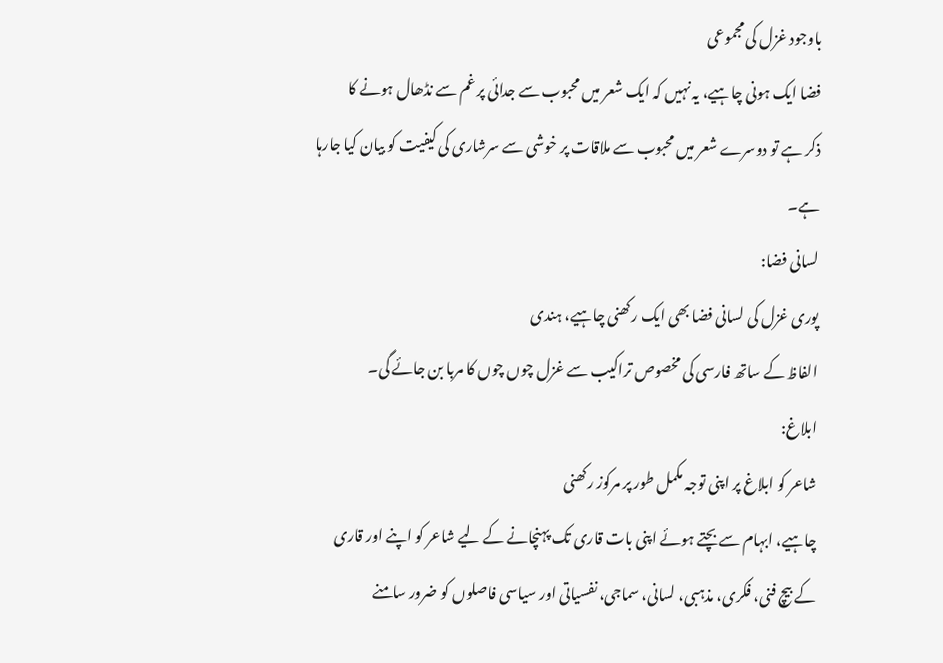باوجود غزل کی مجموعی
فضا ایک ہونی چاہیے، یہ نہیں کہ ایک شعر میں محبوب سے جدائی پر غم سے نڈھال ہونے کا
ذکر ہے تو دوسرے شعر میں محبوب سے ملاقات پر خوشی سے سرشاری کی کیفیت کو بیان کیا جارہا
ہے۔
لسانی فضا:
پوری غزل کی لسانی فضا بھی ایک رکھنی چاہیے، ہندی
الفاظ کے ساتھ فارسی کی مخصوص تراکیب سے غزل چوں چوں کا مربا بن جائے گی۔
ابلاغ:
شاعر کو ابلاغ پر اپنی توجہ مکمل طور پر مرکوز رکھنی
چاہیے، ابہام سے بچتے ہوئے اپنی بات قاری تک پہنچانے کے لیے شاعر کو اپنے اور قاری
کے بیچ فنی، فکری، مذہبی، لسانی، سماجی، نفسیاتی اور سیاسی فاصلوں کو ضرور سامنے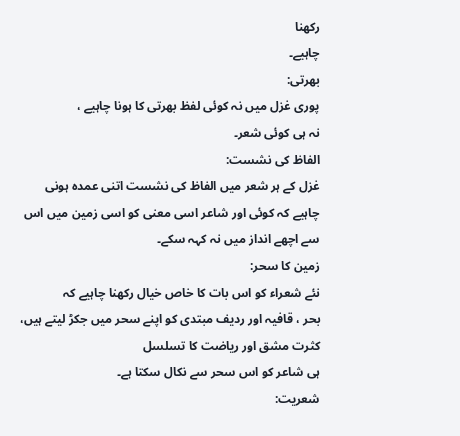رکھنا
چاہیے۔
بھرتی:
پوری غزل میں نہ کوئی لفظ بھرتی کا ہونا چاہیے ،
نہ ہی کوئی شعر۔
الفاظ کی نشست:
غزل کے ہر شعر میں الفاظ کی نشست اتنی عمدہ ہونی
چاہیے کہ کوئی اور شاعر اسی معنی کو اسی زمین میں اس سے اچھے انداز میں نہ کہہ سکے۔
زمین کا سحر:
نئے شعراء کو اس بات کا خاص خیال رکھنا چاہیے کہ
بحر ، قافیہ اور ردیف مبتدی کو اپنے سحر میں جکڑ لیتے ہیں، کثرت مشق اور ریاضت کا تسلسل
ہی شاعر کو اس سحر سے نکال سکتا ہے۔
شعریت: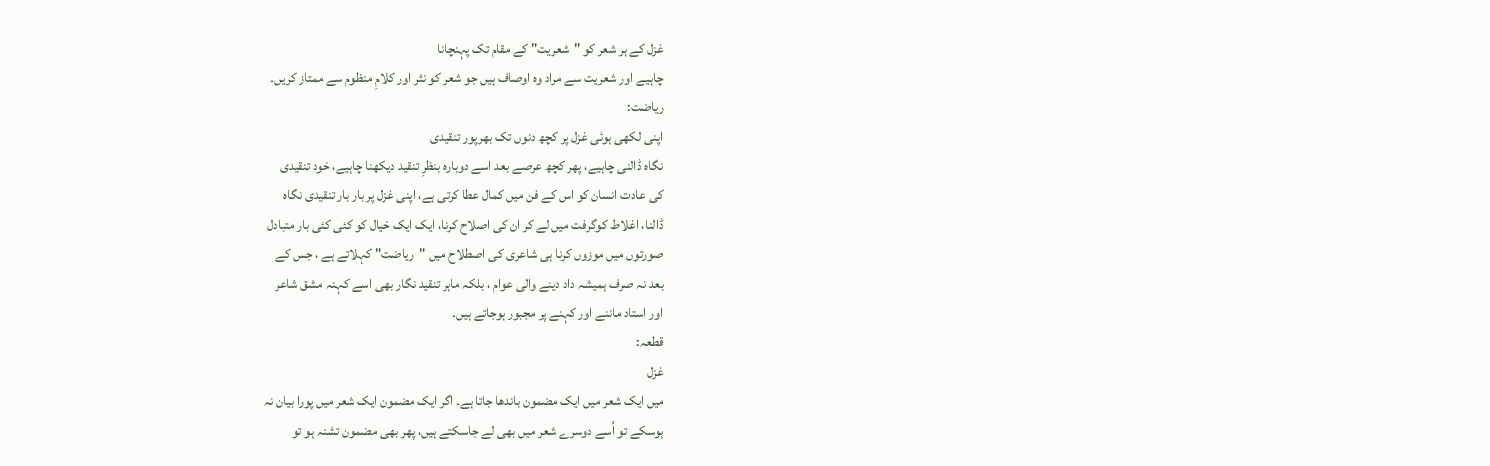غزل کے ہر شعر کو "شعریت" کے مقام تک پہنچانا
چاہیے اور شعریت سے مراد وہ اوصاف ہیں جو شعر کو نثر اور کلامِ منظوم سے ممتاز کریں۔
ریاضت:
اپنی لکھی ہوئی غزل پر کچھ دنوں تک بھرپور تنقیدی
نگاہ ڈالنی چاہیے، پھر کچھ عرصے بعد اسے دوبارہ بنظرِ تنقید دیکھنا چاہیے، خود تنقیدی
کی عادت انسان کو اس کے فن میں کمال عطا کرتی ہے، اپنی غزل پر بار بار تنقیدی نگاہ
ڈالنا، اغلاط کوگرفت میں لے کر ان کی اصلاح کرنا، ایک ایک خیال کو کئی کئی بار متبادل
صورتوں میں موزوں کرنا ہی شاعری کی اصطلاح میں "ریاضت" کہلاتے ہے ، جس کے
بعد نہ صرف ہمیشہ داد دینے والی عوام ، بلکہ ماہر تنقید نگار بھی اسے کہنہ مشق شاعر
اور استاد ماننے اور کہنے پر مجبور ہوجاتے ہیں۔
قطعہ:
غزل
میں ایک شعر میں ایک مضمون باندھا جاتا ہے۔ اگر ایک مضمون ایک شعر میں پورا بیان نہ
ہوسکے تو اُسے دوسرے شعر میں بھی لے جاسکتے ہیں، پھر بھی مضمون تشنہ ہو تو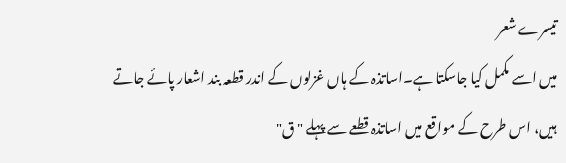تیسرے شعر
میں اسے مکمل کیا جاسکتا ہے۔اساتذہ کے ہاں غزلوں کے اندر قطعہ بند اشعار پائے جاتے
ہیں، اس طرح کے مواقع میں اساتذہ قطعے سے پہلے "ق"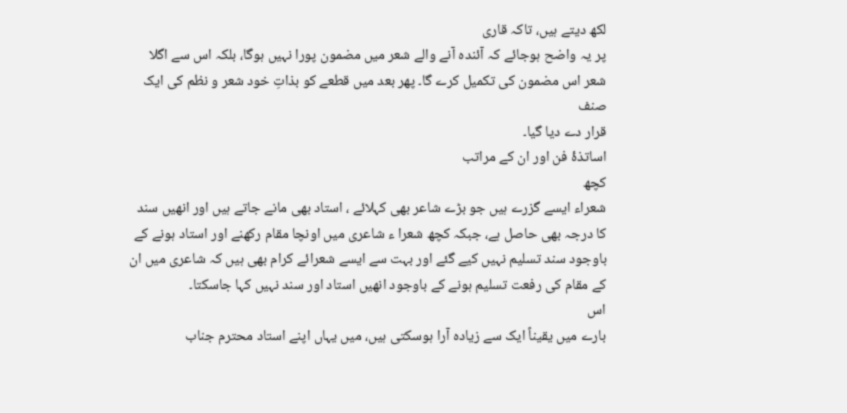لکھ دیتے ہیں، تاکہ قاری
پر یہ واضح ہوجائے کہ آئندہ آنے والے شعر میں مضمون پورا نہیں ہوگا، بلکہ اس سے اگلا
شعر اس مضمون کی تکمیل کرے گا۔ پھر بعد میں قطعے کو بذاتِ خود شعر و نظم کی ایک صنف
قرار دے دیا گیا۔
اساتذۂ فن اور ان کے مراتب
کچھ
شعراء ایسے گزرے ہیں جو بڑے شاعر بھی کہلائے ، استاد بھی مانے جاتے ہیں اور انھیں سند
کا درجہ بھی حاصل ہے، جبکہ کچھ شعرا ء شاعری میں اونچا مقام رکھنے اور استاد ہونے کے
باوجود سند تسلیم نہیں کیے گئے اور بہت سے ایسے شعرائے کرام بھی ہیں کہ شاعری میں ان
کے مقام کی رفعت تسلیم ہونے کے باوجود انھیں استاد اور سند نہیں کہا جاسکتا۔
اس
بارے میں یقیناً ایک سے زیادہ آرا ہوسکتی ہیں، میں یہاں اپنے استاد محترم جناب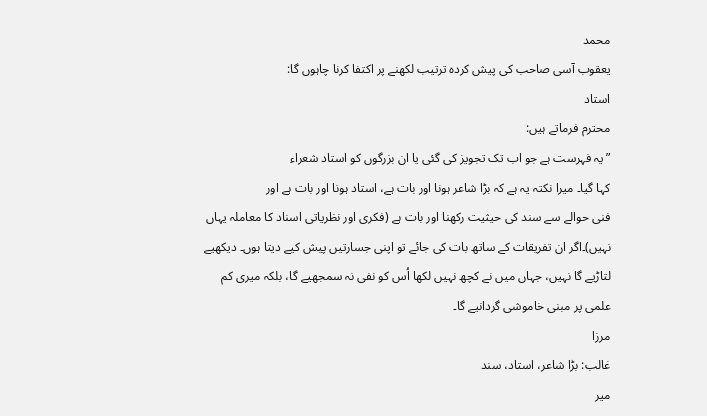محمد
یعقوب آسی صاحب کی پیش کردہ ترتیب لکھنے پر اکتفا کرنا چاہوں گا:
استاد
محترم فرماتے ہیں:
”یہ فہرست ہے جو اب تک تجویز کی گئی یا ان بزرگوں کو استاد شعراء
کہا گیا۔ میرا نکتہ یہ ہے کہ بڑا شاعر ہونا اور بات ہے، استاد ہونا اور بات ہے اور
فنی حوالے سے سند کی حیثیت رکھنا اور بات ہے (فکری اور نظریاتی اسناد کا معاملہ یہاں
نہیں)۔اگر ان تفریقات کے ساتھ بات کی جائے تو اپنی جسارتیں پیش کیے دیتا ہوں۔ دیکھیے
لتاڑیے گا نہیں، جہاں میں نے کچھ نہیں لکھا اُس کو نفی نہ سمجھیے گا، بلکہ میری کم
علمی پر مبنی خاموشی گردانیے گا۔
مرزا
غالب: بڑا شاعر، استاد، سند
میر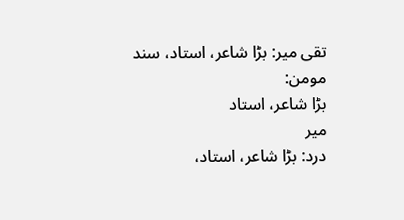تقی میر: بڑا شاعر، استاد، سند
مومن:
بڑا شاعر، استاد
میر
درد: بڑا شاعر، استاد،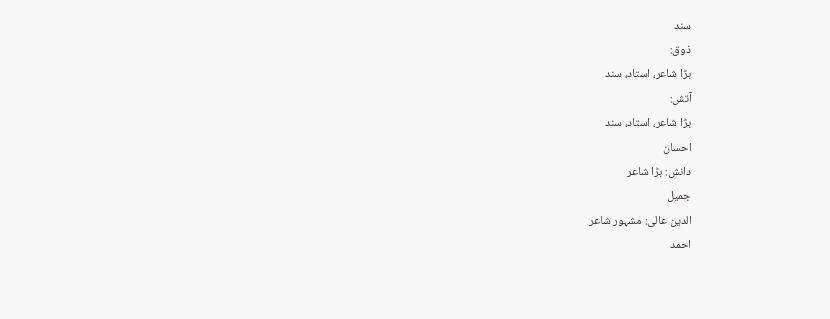سند
ذوق:
بڑا شاعر، استاد، سند
آتش:
بڑا شاعر، استاد، سند
احسان
دانش: بڑا شاعر
جمیل
الدین عالی: مشہور شاعر
احمد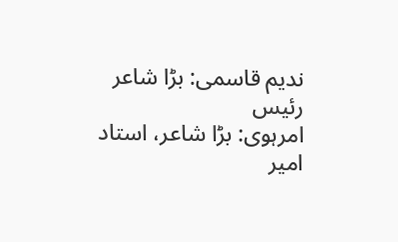ندیم قاسمی: بڑا شاعر
رئیس
امرہوی: بڑا شاعر، استاد
امیر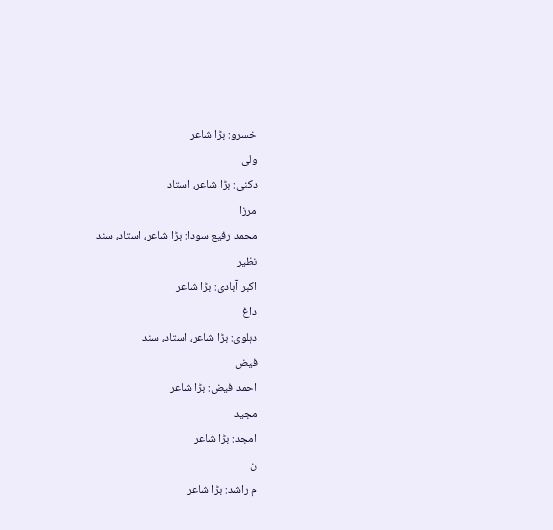خسرو: بڑا شاعر
ولی
دکنی: بڑا شاعر، استاد
مرزا
محمد رفیع سودا: بڑا شاعر، استاد، سند
نظیر
اکبر آبادی: بڑا شاعر
داغ
دہلوی: بڑا شاعر، استاد، سند
فیض
احمد فیض: بڑا شاعر
مجید
امجد: بڑا شاعر
ن
م راشد: بڑا شاعر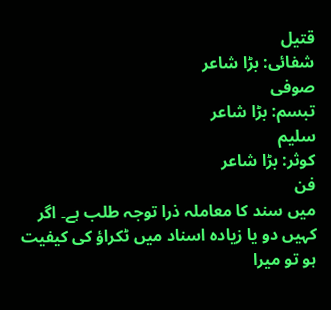قتیل
شفائی: بڑا شاعر
صوفی
تبسم: بڑا شاعر
سلیم
کوثر: بڑا شاعر
فن
میں سند کا معاملہ ذرا توجہ طلب ہے۔ اگر کہیں دو یا زیادہ اسناد میں ٹکراؤ کی کیفیت
ہو تو میرا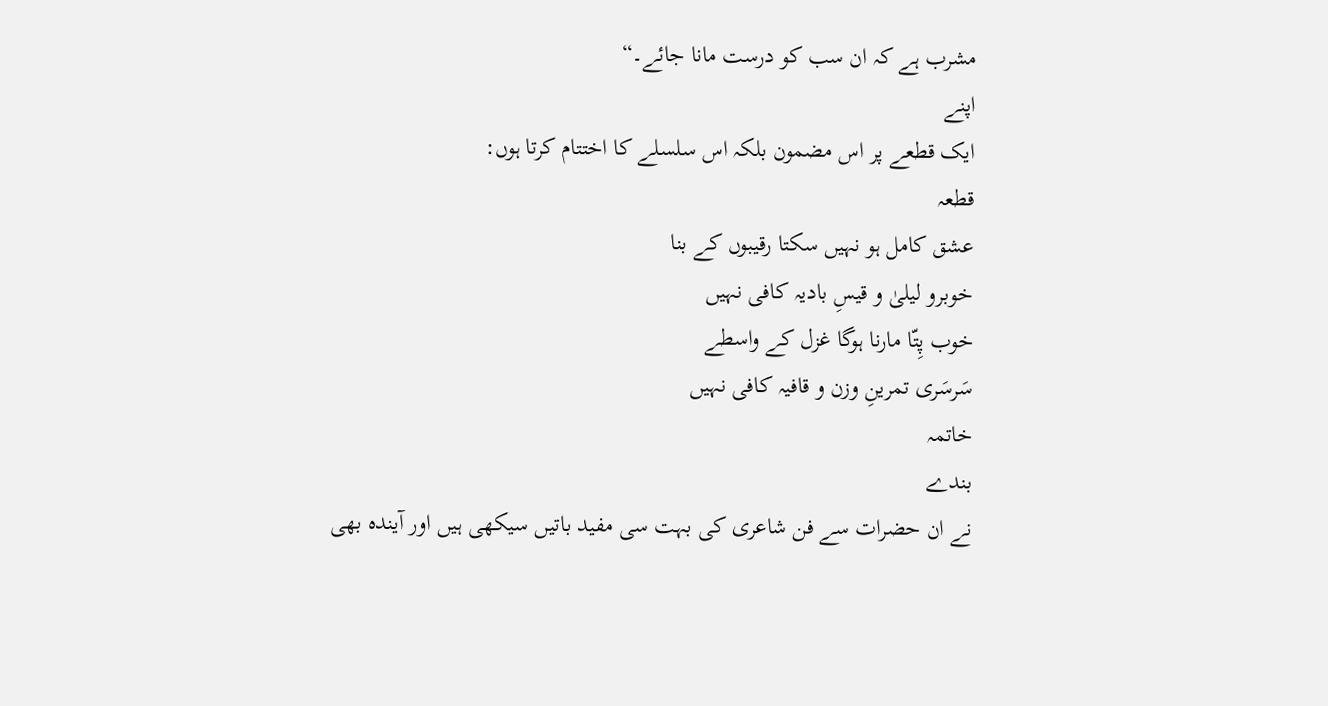مشرب ہے کہ ان سب کو درست مانا جائے۔“
اپنے
ایک قطعے پر اس مضمون بلکہ اس سلسلے کا اختتام کرتا ہوں:
قطعہ
عشق کامل ہو نہیں سکتا رقیبوں کے بنا
خوبرو لیلیٰ و قیسِ بادیہ کافی نہیں
خوب پِتّا مارنا ہوگا غزل کے واسطے
سَرسَری تمرینِ وزن و قافیہ کافی نہیں
خاتمہ
بندے
نے ان حضرات سے فن شاعری کی بہت سی مفید باتیں سیکھی ہیں اور آیندہ بھی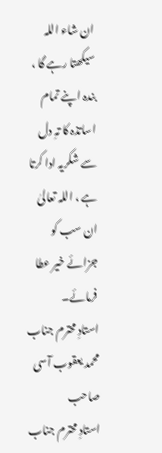ان شاء اللہ
سیکھتا رہے گا ، بندہ اپنے تمام اساتذہ کا تہِ دل سے شکریہ ادا کرتا ہے ، اللہ تعالیٰ
ان سب کو جزائے خیر عطا فرمائے۔
استادِ محترم جناب محمد یعقوب آسی صاحب
استادِ محترم جناب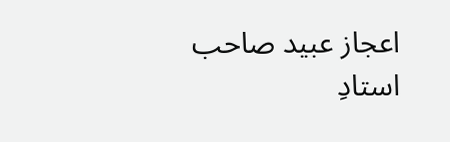اعجاز عبید صاحب
استادِ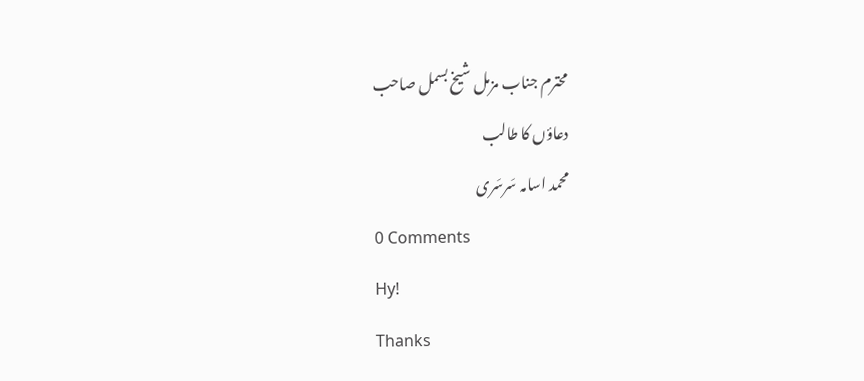محترم جناب مزمل شیخ بسمل صاحب
دعاؤں کا طالب
محمد اسامہ سَرسَری
0 Comments
Hy!
Thanks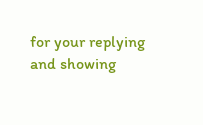for your replying and showing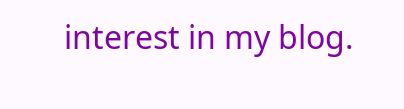interest in my blog.